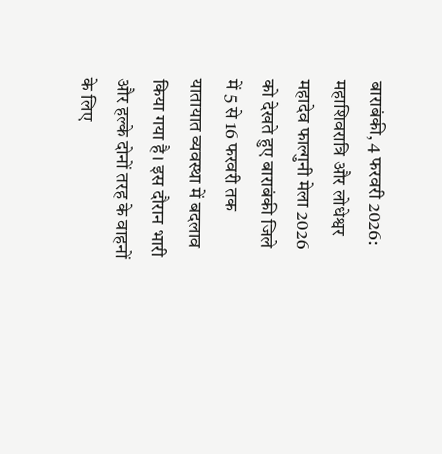बाराबंकी, 4 फरवरी 2026:
महाशिवरात्रि और लोधेश्वर महादेव फाल्गुनी मेला 2026 को देखते हुए बाराबंकी जिले में 5 से 16 फरवरी तक यातायात व्यवस्था में बदलाव किया गया है। इस दौरान भारी और हल्के दोनों तरह के वाहनों के लिए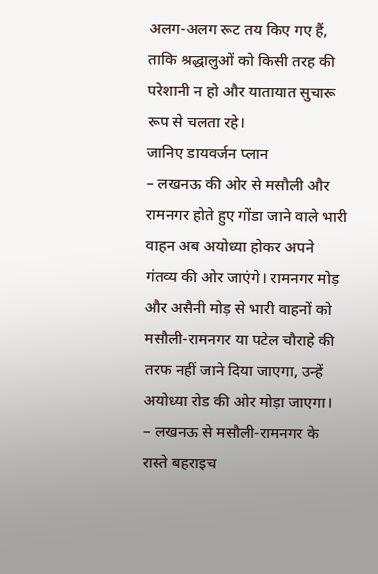अलग-अलग रूट तय किए गए हैं, ताकि श्रद्धालुओं को किसी तरह की परेशानी न हो और यातायात सुचारू रूप से चलता रहे।
जानिए डायवर्जन प्लान
– लखनऊ की ओर से मसौली और रामनगर होते हुए गोंडा जाने वाले भारी वाहन अब अयोध्या होकर अपने गंतव्य की ओर जाएंगे। रामनगर मोड़ और असैनी मोड़ से भारी वाहनों को मसौली-रामनगर या पटेल चौराहे की तरफ नहीं जाने दिया जाएगा, उन्हें अयोध्या रोड की ओर मोड़ा जाएगा।
– लखनऊ से मसौली-रामनगर के रास्ते बहराइच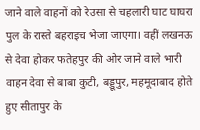जाने वाले वाहनों को रेउसा से चहलारी घाट घाघरा पुल के रास्ते बहराइच भेजा जाएगा। वहीं लखनऊ से देवा होकर फतेहपुर की ओर जाने वाले भारी वाहन देवा से बाबा कुटी, बड्डूपुर, महमूदाबाद होते हुए सीतापुर के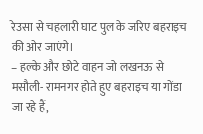रेउसा से चहलारी घाट पुल के जरिए बहराइच की ओर जाएंगे।
– हल्के और छोटे वाहन जो लखनऊ से मसौली- रामनगर होते हुए बहराइच या गोंडा जा रहे हैं,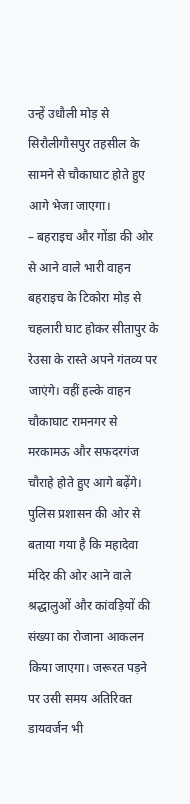उन्हें उधौली मोड़ से सिरौलीगौसपुर तहसील के सामने से चौकाघाट होते हुए आगे भेजा जाएगा।
– बहराइच और गोंडा की ओर से आने वाले भारी वाहन बहराइच के टिकोरा मोड़ से चहलारी घाट होकर सीतापुर के रेउसा के रास्ते अपने गंतव्य पर जाएंगे। वहीं हल्के वाहन चौकाघाट रामनगर से मरकामऊ और सफदरगंज चौराहे होते हुए आगे बढ़ेंगे।
पुलिस प्रशासन की ओर से बताया गया है कि महादेवा मंदिर की ओर आने वाले श्रद्धालुओं और कांवड़ियों की संख्या का रोजाना आकलन किया जाएगा। जरूरत पड़ने पर उसी समय अतिरिक्त डायवर्जन भी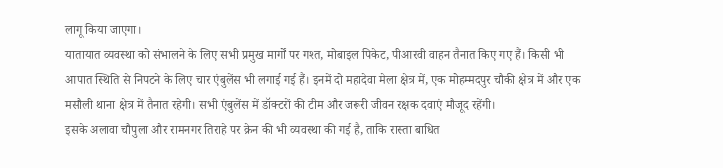लागू किया जाएगा।
यातायात व्यवस्था को संभालने के लिए सभी प्रमुख मार्गों पर गश्त, मोबाइल पिकेट, पीआरवी वाहन तैनात किए गए हैं। किसी भी आपात स्थिति से निपटने के लिए चार एंबुलेंस भी लगाई गई हैं। इनमें दो महादेवा मेला क्षेत्र में, एक मोहम्मदपुर चौकी क्षेत्र में और एक मसौली थाना क्षेत्र में तैनात रहेगी। सभी एंबुलेंस में डॉक्टरों की टीम और जरूरी जीवन रक्षक दवाएं मौजूद रहेंगी।
इसके अलावा चौपुला और रामनगर तिराहे पर क्रेन की भी व्यवस्था की गई है, ताकि रास्ता बाधित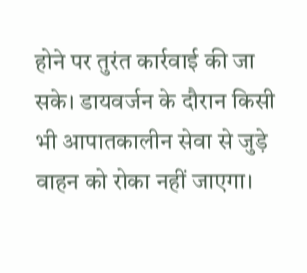होने पर तुरंत कार्रवाई की जा सके। डायवर्जन के दौरान किसी भी आपातकालीन सेवा से जुड़े वाहन को रोका नहीं जाएगा।